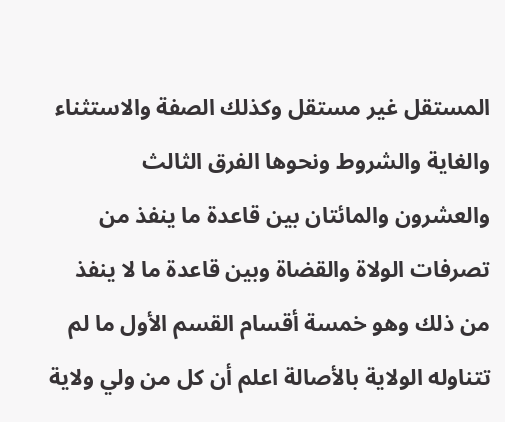المستقل غير مستقل وكذلك الصفة والاستثناء والغاية والشروط ونحوها الفرق الثالث والعشرون والمائتان بين قاعدة ما ينفذ من تصرفات الولاة والقضاة وبين قاعدة ما لا ينفذ من ذلك وهو خمسة أقسام القسم الأول ما لم تتناوله الولاية بالأصالة اعلم أن كل من ولي ولاية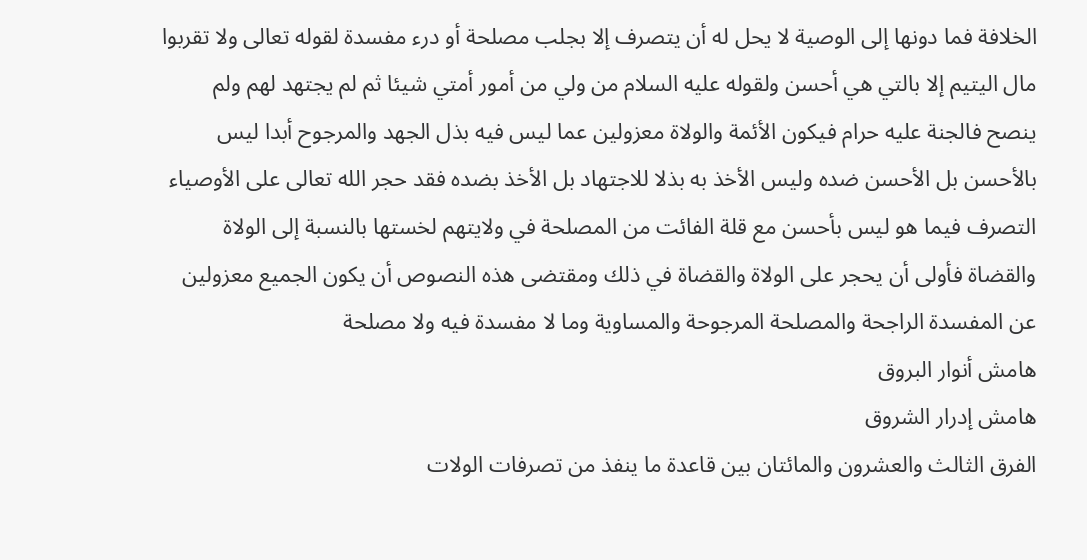الخلافة فما دونها إلى الوصية لا يحل له أن يتصرف إلا بجلب مصلحة أو درء مفسدة لقوله تعالى ولا تقربوا مال اليتيم إلا بالتي هي أحسن ولقوله عليه السلام من ولي من أمور أمتي شيئا ثم لم يجتهد لهم ولم ينصح فالجنة عليه حرام فيكون الأئمة والولاة معزولين عما ليس فيه بذل الجهد والمرجوح أبدا ليس بالأحسن بل الأحسن ضده وليس الأخذ به بذلا للاجتهاد بل الأخذ بضده فقد حجر الله تعالى على الأوصياء التصرف فيما هو ليس بأحسن مع قلة الفائت من المصلحة في ولايتهم لخستها بالنسبة إلى الولاة والقضاة فأولى أن يحجر على الولاة والقضاة في ذلك ومقتضى هذه النصوص أن يكون الجميع معزولين عن المفسدة الراجحة والمصلحة المرجوحة والمساوية وما لا مفسدة فيه ولا مصلحة
هامش أنوار البروق
هامش إدرار الشروق
الفرق الثالث والعشرون والمائتان بين قاعدة ما ينفذ من تصرفات الولات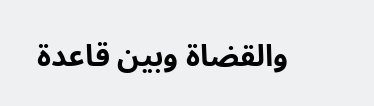والقضاة وبين قاعدة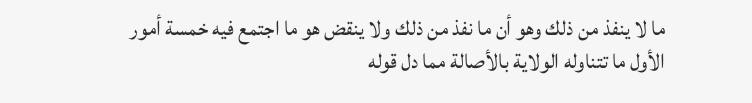ما لا ينفذ من ذلك وهو أن ما نفذ من ذلك ولا ينقض هو ما اجتمع فيه خمسة أمور الأول ما تتناوله الولاية بالأصالة مما دل قوله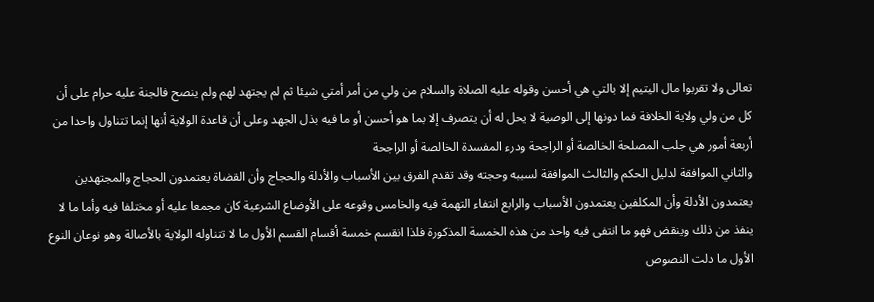تعالى ولا تقربوا مال اليتيم إلا بالتي هي أحسن وقوله عليه الصلاة والسلام من ولي من أمر أمتي شيئا ثم لم يجتهد لهم ولم ينصح فالجنة عليه حرام على أن كل من ولي ولاية الخلافة فما دونها إلى الوصية لا يحل له أن يتصرف إلا بما هو أحسن أو ما فيه بذل الجهد وعلى أن قاعدة الولاية أنها إنما تتناول واحدا من أربعة أمور هي جلب المصلحة الخالصة أو الراجحة ودرء المفسدة الخالصة أو الراجحة
والثاني الموافقة لدليل الحكم والثالث الموافقة لسببه وحجته وقد تقدم الفرق بين الأسباب والأدلة والحجاج وأن القضاة يعتمدون الحجاج والمجتهدين يعتمدون الأدلة وأن المكلفين يعتمدون الأسباب والرابع انتفاء التهمة فيه والخامس وقوعه على الأوضاع الشرعية كان مجمعا عليه أو مختلفا فيه وأما ما لا ينفذ من ذلك وينقض فهو ما انتفى فيه واحد من هذه الخمسة المذكورة فلذا انقسم خمسة أقسام القسم الأول ما لا تتناوله الولاية بالأصالة وهو نوعان النوع الأول ما دلت النصوص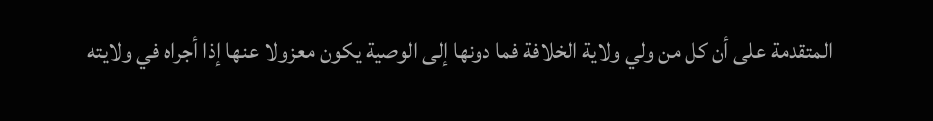المتقدمة على أن كل من ولي ولاية الخلافة فما دونها إلى الوصية يكون معزولا عنها إذا أجراه في ولايته